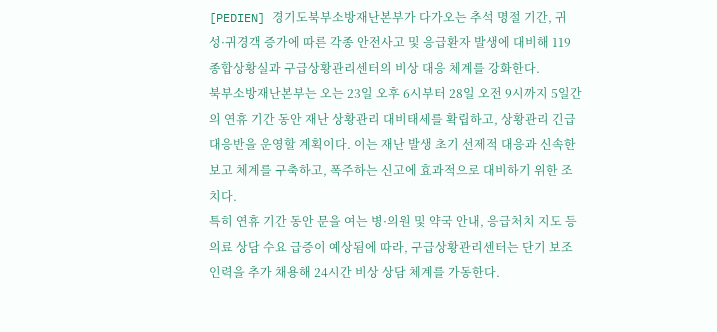[PEDIEN] 경기도북부소방재난본부가 다가오는 추석 명절 기간, 귀성·귀경객 증가에 따른 각종 안전사고 및 응급환자 발생에 대비해 119 종합상황실과 구급상황관리센터의 비상 대응 체계를 강화한다.
북부소방재난본부는 오는 23일 오후 6시부터 28일 오전 9시까지 5일간의 연휴 기간 동안 재난 상황관리 대비태세를 확립하고, 상황관리 긴급대응반을 운영할 계획이다. 이는 재난 발생 초기 선제적 대응과 신속한 보고 체계를 구축하고, 폭주하는 신고에 효과적으로 대비하기 위한 조치다.
특히 연휴 기간 동안 문을 여는 병·의원 및 약국 안내, 응급처치 지도 등 의료 상담 수요 급증이 예상됨에 따라, 구급상황관리센터는 단기 보조인력을 추가 채용해 24시간 비상 상담 체계를 가동한다.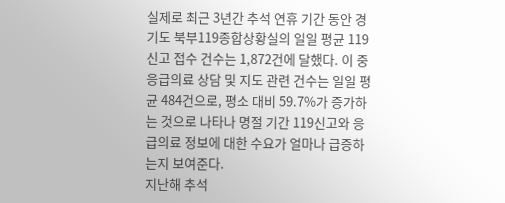실제로 최근 3년간 추석 연휴 기간 동안 경기도 북부119종합상황실의 일일 평균 119신고 접수 건수는 1,872건에 달했다. 이 중 응급의료 상담 및 지도 관련 건수는 일일 평균 484건으로, 평소 대비 59.7%가 증가하는 것으로 나타나 명절 기간 119신고와 응급의료 정보에 대한 수요가 얼마나 급증하는지 보여준다.
지난해 추석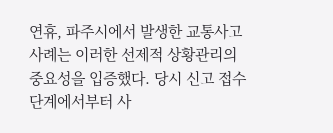연휴, 파주시에서 발생한 교통사고 사례는 이러한 선제적 상황관리의 중요성을 입증했다. 당시 신고 접수 단계에서부터 사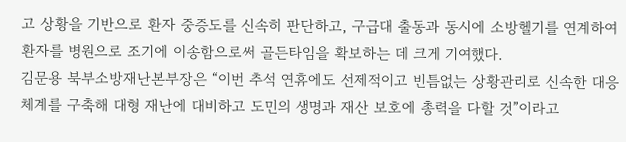고 상황을 기반으로 환자 중증도를 신속히 판단하고, 구급대 출동과 동시에 소방헬기를 연계하여 환자를 병원으로 조기에 이송함으로써 골든타임을 확보하는 데 크게 기여했다.
김문용 북부소방재난본부장은 “이번 추석 연휴에도 선제적이고 빈틈없는 상황관리로 신속한 대응 체계를 구축해 대형 재난에 대비하고 도민의 생명과 재산 보호에 총력을 다할 것”이라고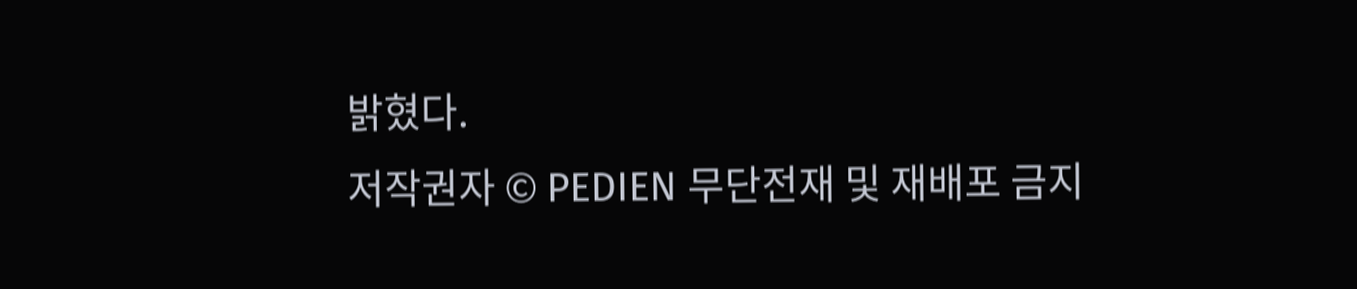밝혔다.
저작권자 © PEDIEN 무단전재 및 재배포 금지